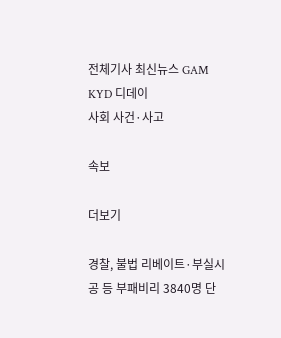전체기사 최신뉴스 GAM
KYD 디데이
사회 사건·사고

속보

더보기

경찰, 불법 리베이트·부실시공 등 부패비리 3840명 단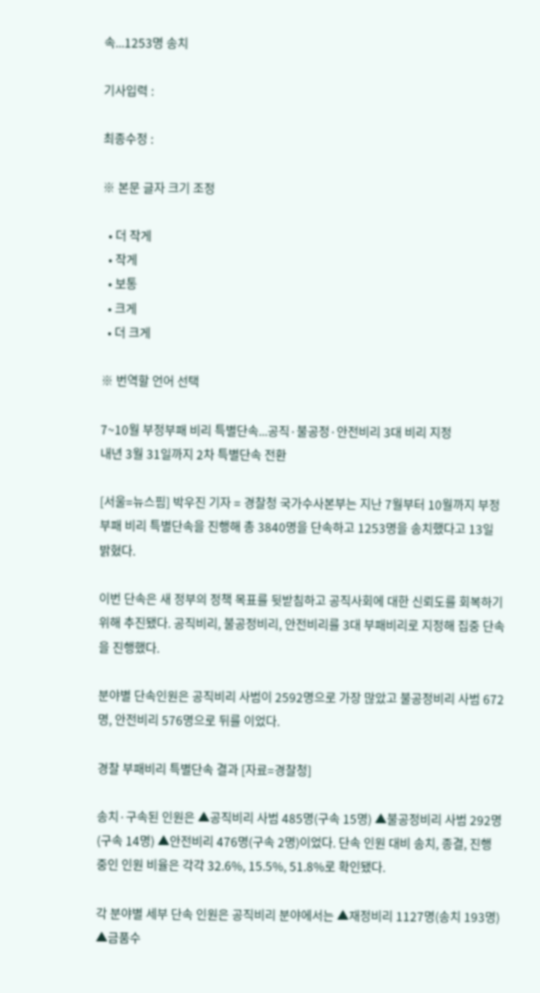속...1253명 송치

기사입력 :

최종수정 :

※ 본문 글자 크기 조정

  • 더 작게
  • 작게
  • 보통
  • 크게
  • 더 크게

※ 번역할 언어 선택

7~10월 부정부패 비리 특별단속...공직·불공정·안전비리 3대 비리 지정
내년 3월 31일까지 2차 특별단속 전환

[서울=뉴스핌] 박우진 기자 = 경찰청 국가수사본부는 지난 7월부터 10월까지 부정부패 비리 특별단속을 진행해 총 3840명을 단속하고 1253명을 송치했다고 13일 밝혔다.

이번 단속은 새 정부의 정책 목표를 뒷받침하고 공직사회에 대한 신뢰도를 회복하기 위해 추진됐다. 공직비리, 불공정비리, 안전비리를 3대 부패비리로 지정해 집중 단속을 진행했다.

분야별 단속인원은 공직비리 사범이 2592명으로 가장 많았고 불공정비리 사범 672명, 안전비리 576명으로 뒤를 이었다.

경찰 부패비리 특별단속 결과 [자료=경찰청]

송치·구속된 인원은 ▲공직비리 사범 485명(구속 15명) ▲불공정비리 사범 292명(구속 14명) ▲안전비리 476명(구속 2명)이었다. 단속 인원 대비 송치, 종결, 진행 중인 인원 비율은 각각 32.6%, 15.5%, 51.8%로 확인됐다.

각 분야별 세부 단속 인원은 공직비리 분야에서는 ▲재정비리 1127명(송치 193명) ▲금품수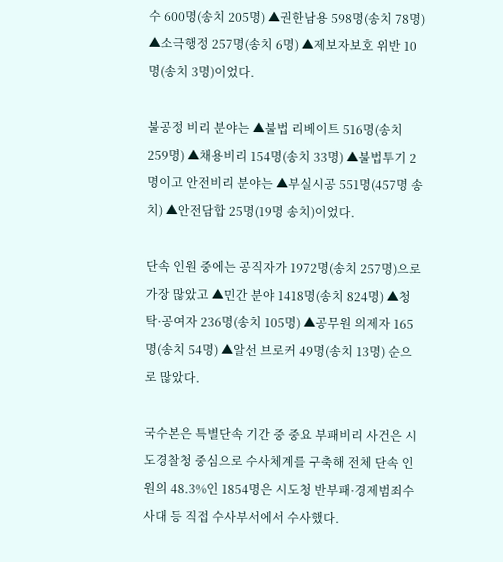수 600명(송치 205명) ▲권한남용 598명(송치 78명) ▲소극행정 257명(송치 6명) ▲제보자보호 위반 10명(송치 3명)이었다.

불공정 비리 분야는 ▲불법 리베이트 516명(송치 259명) ▲채용비리 154명(송치 33명) ▲불법투기 2명이고 안전비리 분야는 ▲부실시공 551명(457명 송치) ▲안전담합 25명(19명 송치)이었다.

단속 인원 중에는 공직자가 1972명(송치 257명)으로 가장 많았고 ▲민간 분야 1418명(송치 824명) ▲청탁·공여자 236명(송치 105명) ▲공무원 의제자 165명(송치 54명) ▲알선 브로커 49명(송치 13명) 순으로 많았다.

국수본은 특별단속 기간 중 중요 부패비리 사건은 시도경찰청 중심으로 수사체계를 구축해 전체 단속 인원의 48.3%인 1854명은 시도청 반부패·경제범죄수사대 등 직접 수사부서에서 수사했다.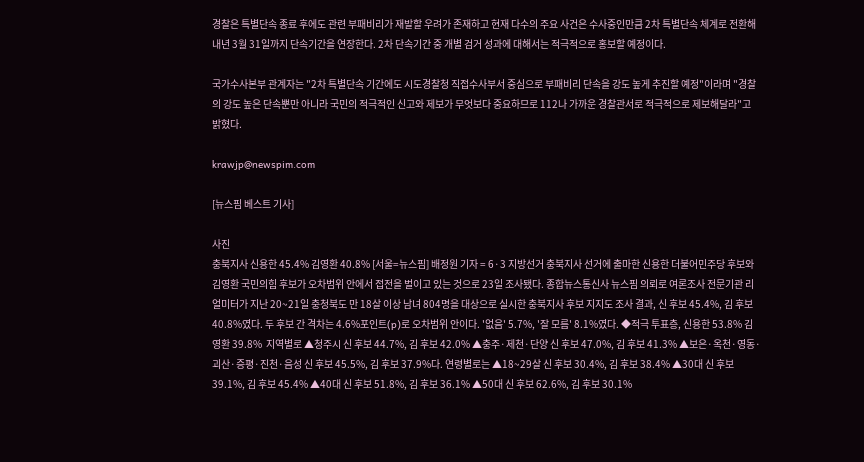경찰은 특별단속 종료 후에도 관련 부패비리가 재발할 우려가 존재하고 현재 다수의 주요 사건은 수사중인만큼 2차 특별단속 체계로 전환해 내년 3월 31일까지 단속기간을 연장한다. 2차 단속기간 중 개별 검거 성과에 대해서는 적극적으로 홍보할 예정이다.

국가수사본부 관계자는 "2차 특별단속 기간에도 시도경찰청 직접수사부서 중심으로 부패비리 단속을 강도 높게 추진할 예정"이라며 "경찰의 강도 높은 단속뿐만 아니라 국민의 적극적인 신고와 제보가 무엇보다 중요하므로 112나 가까운 경찰관서로 적극적으로 제보해달라"고 밝혔다.

krawjp@newspim.com

[뉴스핌 베스트 기사]

사진
충북지사 신용한 45.4% 김영환 40.8% [서울=뉴스핌] 배정원 기자 = 6·3 지방선거 충북지사 선거에 출마한 신용한 더불어민주당 후보와 김영환 국민의힘 후보가 오차범위 안에서 접전을 벌이고 있는 것으로 23일 조사됐다. 종합뉴스통신사 뉴스핌 의뢰로 여론조사 전문기관 리얼미터가 지난 20~21일 충청북도 만 18살 이상 남녀 804명을 대상으로 실시한 충북지사 후보 지지도 조사 결과, 신 후보 45.4%, 김 후보 40.8%였다. 두 후보 간 격차는 4.6%포인트(p)로 오차범위 안이다. '없음' 5.7%, '잘 모름' 8.1%였다. ◆적극 투표층, 신용한 53.8% 김영환 39.8%  지역별로 ▲청주시 신 후보 44.7%, 김 후보 42.0% ▲충주·제천·단양 신 후보 47.0%, 김 후보 41.3% ▲보은·옥천·영동·괴산·증평·진천·음성 신 후보 45.5%, 김 후보 37.9%다. 연령별로는 ▲18~29살 신 후보 30.4%, 김 후보 38.4% ▲30대 신 후보 39.1%, 김 후보 45.4% ▲40대 신 후보 51.8%, 김 후보 36.1% ▲50대 신 후보 62.6%, 김 후보 30.1%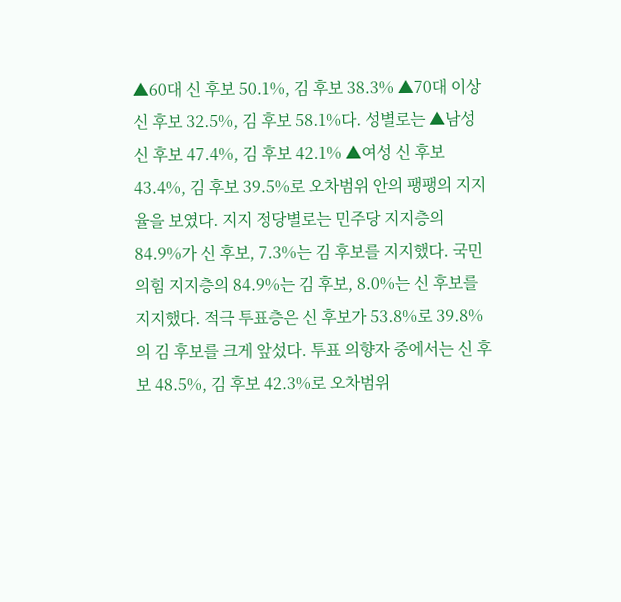▲60대 신 후보 50.1%, 김 후보 38.3% ▲70대 이상 신 후보 32.5%, 김 후보 58.1%다. 성별로는 ▲남성 신 후보 47.4%, 김 후보 42.1% ▲여성 신 후보 43.4%, 김 후보 39.5%로 오차범위 안의 팽팽의 지지율을 보였다. 지지 정당별로는 민주당 지지층의 84.9%가 신 후보, 7.3%는 김 후보를 지지했다. 국민의힘 지지층의 84.9%는 김 후보, 8.0%는 신 후보를 지지했다. 적극 투표층은 신 후보가 53.8%로 39.8%의 김 후보를 크게 앞섰다. 투표 의향자 중에서는 신 후보 48.5%, 김 후보 42.3%로 오차범위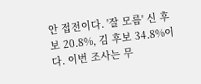안 접전이다. '잘 모름' 신 후보 20.8%, 김 후보 34.8%이다. 이번 조사는 무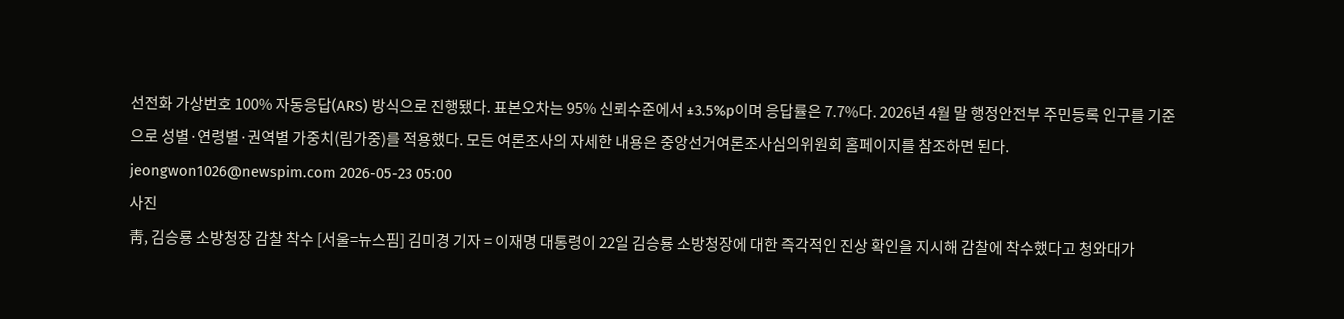선전화 가상번호 100% 자동응답(ARS) 방식으로 진행됐다. 표본오차는 95% 신뢰수준에서 ±3.5%p이며 응답률은 7.7%다. 2026년 4월 말 행정안전부 주민등록 인구를 기준으로 성별·연령별·권역별 가중치(림가중)를 적용했다. 모든 여론조사의 자세한 내용은 중앙선거여론조사심의위원회 홈페이지를 참조하면 된다. jeongwon1026@newspim.com 2026-05-23 05:00
사진
靑, 김승룡 소방청장 감찰 착수 [서울=뉴스핌] 김미경 기자 = 이재명 대통령이 22일 김승룡 소방청장에 대한 즉각적인 진상 확인을 지시해 감찰에 착수했다고 청와대가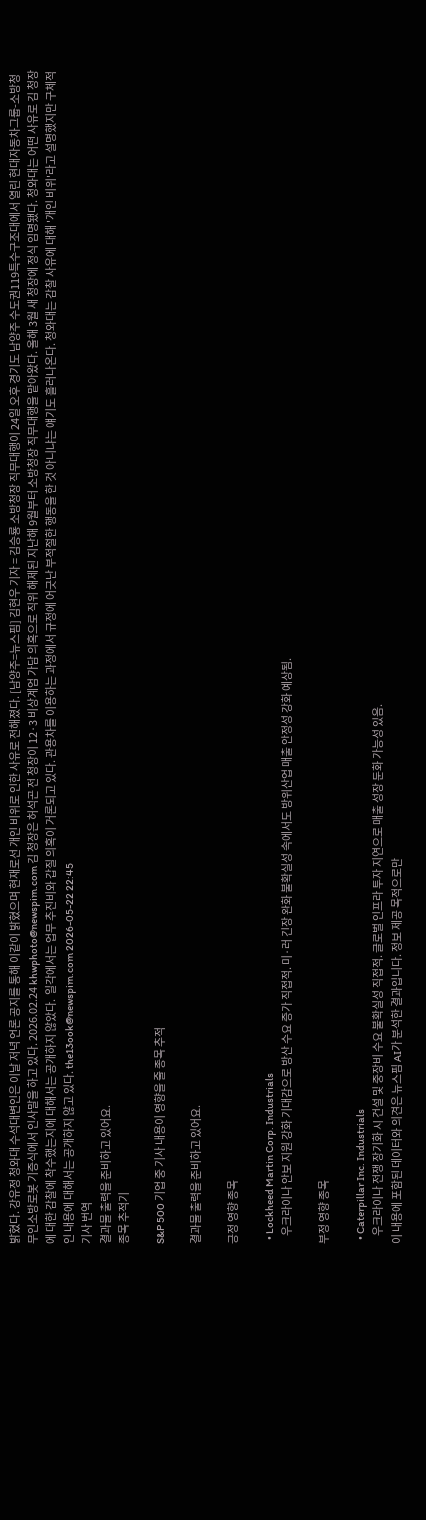밝혔다. 강유정 청와대 수석대변인은 이날 저녁 언론 공지를 통해 이같이 밝혔으며 현재로선 개인 비위로 인한 사유로 전해졌다. [남양주=뉴스핌] 김현우 기자 = 김승룡 소방청장 직무대행이 24일 오후 경기도 남양주 수도권119특수구조대에서 열린 현대자동차그룹-소방청 무인소방로봇 기증식에서 인사말을 하고 있다. 2026.02.24 khwphoto@newspim.com 김 청장은 허석곤 전 청장이 12·3 비상계엄 가담 의혹으로 직위 해제된 지난해 9월부터 소방청장 직무대행을 맡아왔다. 올해 3월 새 청장에 정식 임명됐다. 청와대는 어떤 사유로 김 청장에 대한 감찰에 착수했는지에 대해서는 공개하지 않았다.  일각에서는 업무 추진비와 갑질 의혹이 거론되고 있다. 관용차를 이용하는 과정에서 규정에 어긋난 부적절한 행동을 한 것 아니냐는 얘기도 흘러나온다. 청와대는 감찰 사유에 대해 '개인 비위'라고 설명했지만 구체적인 내용에 대해서는 공개하지 않고 있다. the13ook@newspim.com 2026-05-22 22:45
기사 번역
결과물 출력을 준비하고 있어요.
종목 추적기

S&P 500 기업 중 기사 내용이 영향을 줄 종목 추적

결과물 출력을 준비하고 있어요.

긍정 영향 종목

  • Lockheed Martin Corp. Industrials
    우크라이나 안보 지원 강화 기대감으로 방산 수요 증가 직접적. 미·러 긴장 완화 불확실성 속에서도 방위산업 매출 안정성 강화 예상됨.

부정 영향 종목

  • Caterpillar Inc. Industrials
    우크라이나 전쟁 장기화 시 건설 및 중장비 수요 불확실성 직접적. 글로벌 인프라 투자 지연으로 매출 성장 둔화 가능성 있음.
이 내용에 포함된 데이터와 의견은 뉴스핌 AI가 분석한 결과입니다. 정보 제공 목적으로만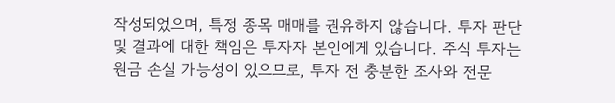작성되었으며, 특정 종목 매매를 권유하지 않습니다. 투자 판단 및 결과에 대한 책임은 투자자 본인에게 있습니다. 주식 투자는 원금 손실 가능성이 있으므로, 투자 전 충분한 조사와 전문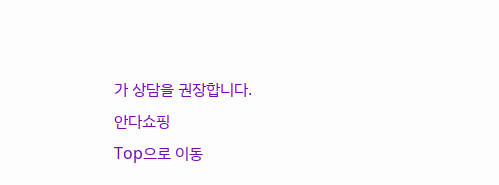가 상담을 권장합니다.
안다쇼핑
Top으로 이동